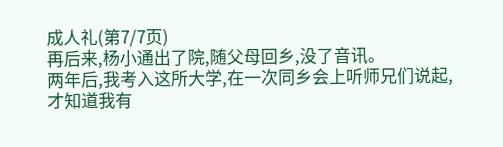成人礼(第7/7页)
再后来,杨小通出了院,随父母回乡,没了音讯。
两年后,我考入这所大学,在一次同乡会上听师兄们说起,才知道我有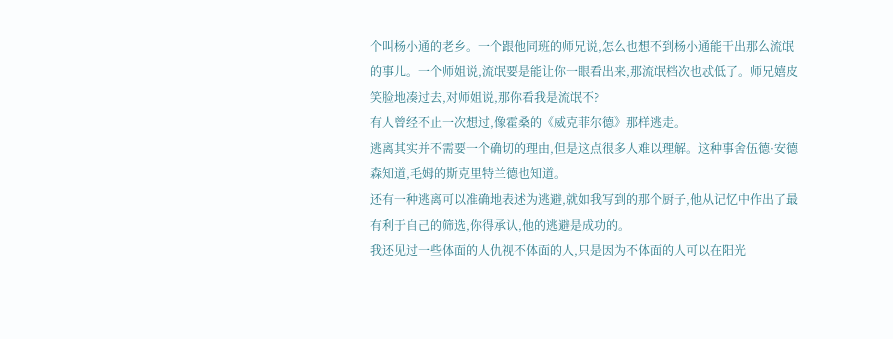个叫杨小通的老乡。一个跟他同班的师兄说,怎么也想不到杨小通能干出那么流氓的事儿。一个师姐说,流氓要是能让你一眼看出来,那流氓档次也忒低了。师兄嬉皮笑脸地凑过去,对师姐说,那你看我是流氓不?
有人曾经不止一次想过,像霍桑的《威克菲尔德》那样逃走。
逃离其实并不需要一个确切的理由,但是这点很多人难以理解。这种事舍伍德·安德森知道,毛姆的斯克里特兰德也知道。
还有一种逃离可以准确地表述为逃避,就如我写到的那个厨子,他从记忆中作出了最有利于自己的筛选,你得承认,他的逃避是成功的。
我还见过一些体面的人仇视不体面的人,只是因为不体面的人可以在阳光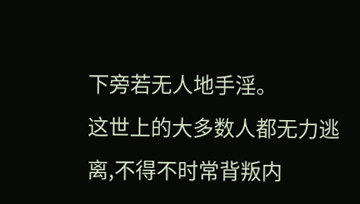下旁若无人地手淫。
这世上的大多数人都无力逃离,不得不时常背叛内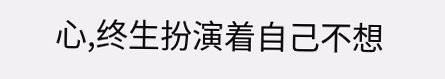心,终生扮演着自己不想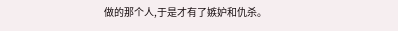做的那个人,于是才有了嫉妒和仇杀。